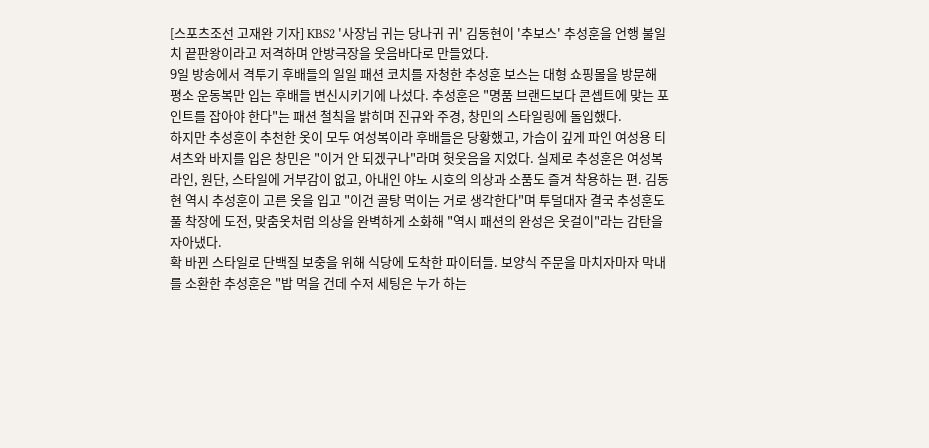[스포츠조선 고재완 기자] KBS2 '사장님 귀는 당나귀 귀' 김동현이 '추보스' 추성훈을 언행 불일치 끝판왕이라고 저격하며 안방극장을 웃음바다로 만들었다.
9일 방송에서 격투기 후배들의 일일 패션 코치를 자청한 추성훈 보스는 대형 쇼핑몰을 방문해 평소 운동복만 입는 후배들 변신시키기에 나섰다. 추성훈은 "명품 브랜드보다 콘셉트에 맞는 포인트를 잡아야 한다"는 패션 철칙을 밝히며 진규와 주경, 창민의 스타일링에 돌입했다.
하지만 추성훈이 추천한 옷이 모두 여성복이라 후배들은 당황했고, 가슴이 깊게 파인 여성용 티셔츠와 바지를 입은 창민은 "이거 안 되겠구나"라며 헛웃음을 지었다. 실제로 추성훈은 여성복 라인, 원단, 스타일에 거부감이 없고, 아내인 야노 시호의 의상과 소품도 즐겨 착용하는 편. 김동현 역시 추성훈이 고른 옷을 입고 "이건 골탕 먹이는 거로 생각한다"며 투덜대자 결국 추성훈도 풀 착장에 도전, 맞춤옷처럼 의상을 완벽하게 소화해 "역시 패션의 완성은 옷걸이"라는 감탄을 자아냈다.
확 바뀐 스타일로 단백질 보충을 위해 식당에 도착한 파이터들. 보양식 주문을 마치자마자 막내를 소환한 추성훈은 "밥 먹을 건데 수저 세팅은 누가 하는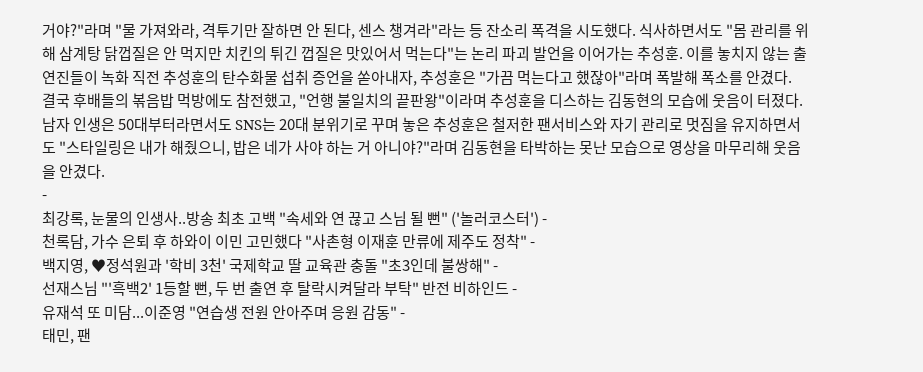거야?"라며 "물 가져와라, 격투기만 잘하면 안 된다, 센스 챙겨라"라는 등 잔소리 폭격을 시도했다. 식사하면서도 "몸 관리를 위해 삼계탕 닭껍질은 안 먹지만 치킨의 튀긴 껍질은 맛있어서 먹는다"는 논리 파괴 발언을 이어가는 추성훈. 이를 놓치지 않는 출연진들이 녹화 직전 추성훈의 탄수화물 섭취 증언을 쏟아내자, 추성훈은 "가끔 먹는다고 했잖아"라며 폭발해 폭소를 안겼다.
결국 후배들의 볶음밥 먹방에도 참전했고, "언행 불일치의 끝판왕"이라며 추성훈을 디스하는 김동현의 모습에 웃음이 터졌다. 남자 인생은 50대부터라면서도 SNS는 20대 분위기로 꾸며 놓은 추성훈은 철저한 팬서비스와 자기 관리로 멋짐을 유지하면서도 "스타일링은 내가 해줬으니, 밥은 네가 사야 하는 거 아니야?"라며 김동현을 타박하는 못난 모습으로 영상을 마무리해 웃음을 안겼다.
-
최강록, 눈물의 인생사..방송 최초 고백 "속세와 연 끊고 스님 될 뻔" ('놀러코스터') -
천록담, 가수 은퇴 후 하와이 이민 고민했다 "사촌형 이재훈 만류에 제주도 정착" -
백지영, ♥정석원과 '학비 3천' 국제학교 딸 교육관 충돌 "초3인데 불쌍해" -
선재스님 "'흑백2' 1등할 뻔, 두 번 출연 후 탈락시켜달라 부탁" 반전 비하인드 -
유재석 또 미담...이준영 "연습생 전원 안아주며 응원 감동" -
태민, 팬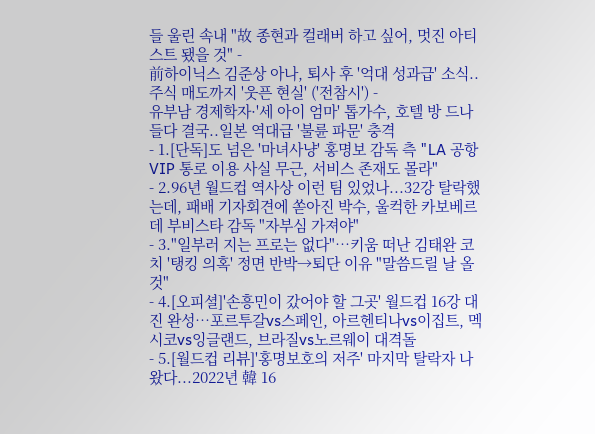들 울린 속내 "故 종현과 컬래버 하고 싶어, 멋진 아티스트 됐을 것" -
前하이닉스 김준상 아나, 퇴사 후 '억대 성과급' 소식..주식 매도까지 '웃픈 현실' ('전참시') -
유부남 경제학자·'세 아이 엄마' 톱가수, 호텔 방 드나들다 결국..일본 역대급 '불륜 파문' 충격
- 1.[단독]도 넘은 '마녀사냥' 홍명보 감독 측 "LA 공항 VIP 통로 이용 사실 무근, 서비스 존재도 몰라"
- 2.96년 월드컵 역사상 이런 팀 있었나...32강 탈락했는데, 패배 기자회견에 쏟아진 박수, 울컥한 카보베르데 부비스타 감독 "자부심 가져야"
- 3."일부러 지는 프로는 없다"…키움 떠난 김태완 코치 '탱킹 의혹' 정면 반박→퇴단 이유 "말씀드릴 날 올 것"
- 4.[오피셜]'손흥민이 갔어야 할 그곳' 월드컵 16강 대진 완성…포르투갈vs스페인, 아르헨티나vs이집트, 멕시코vs잉글랜드, 브라질vs노르웨이 대격돌
- 5.[월드컵 리뷰]'홍명보호의 저주' 마지막 탈락자 나왔다...2022년 韓 16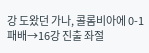강 도왔던 가나, 콜롬비아에 0-1 패배→16강 진출 좌절